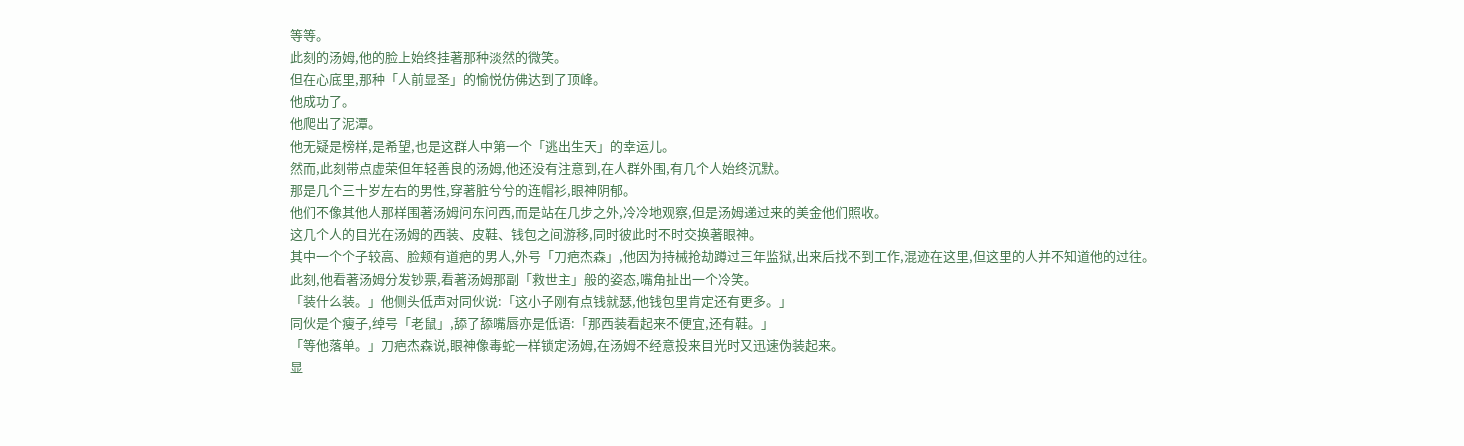等等。
此刻的汤姆,他的脸上始终挂著那种淡然的微笑。
但在心底里,那种「人前显圣」的愉悦仿佛达到了顶峰。
他成功了。
他爬出了泥潭。
他无疑是榜样,是希望,也是这群人中第一个「逃出生天」的幸运儿。
然而,此刻带点虚荣但年轻善良的汤姆,他还没有注意到,在人群外围,有几个人始终沉默。
那是几个三十岁左右的男性,穿著脏兮兮的连帽衫,眼神阴郁。
他们不像其他人那样围著汤姆问东问西,而是站在几步之外,冷冷地观察,但是汤姆递过来的美金他们照收。
这几个人的目光在汤姆的西装、皮鞋、钱包之间游移,同时彼此时不时交换著眼神。
其中一个个子较高、脸颊有道疤的男人,外号「刀疤杰森」,他因为持械抢劫蹲过三年监狱,出来后找不到工作,混迹在这里,但这里的人并不知道他的过往。
此刻,他看著汤姆分发钞票,看著汤姆那副「救世主」般的姿态,嘴角扯出一个冷笑。
「装什么装。」他侧头低声对同伙说:「这小子刚有点钱就瑟,他钱包里肯定还有更多。」
同伙是个瘦子,绰号「老鼠」,舔了舔嘴唇亦是低语:「那西装看起来不便宜,还有鞋。」
「等他落单。」刀疤杰森说,眼神像毒蛇一样锁定汤姆,在汤姆不经意投来目光时又迅速伪装起来。
显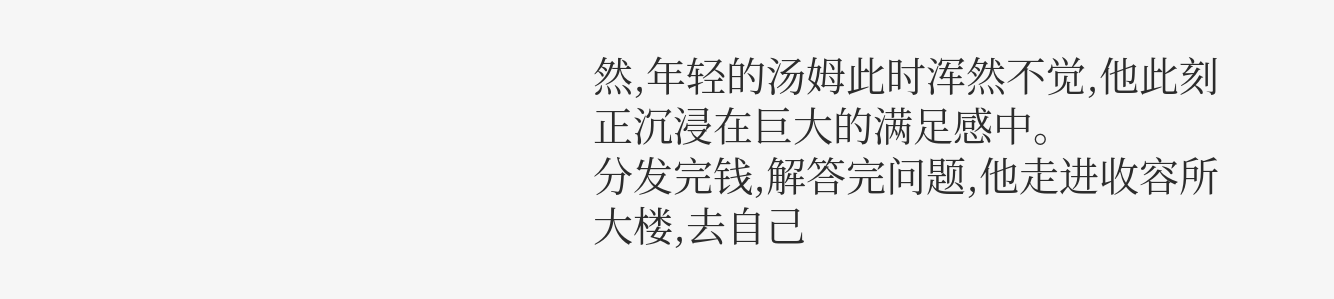然,年轻的汤姆此时浑然不觉,他此刻正沉浸在巨大的满足感中。
分发完钱,解答完问题,他走进收容所大楼,去自己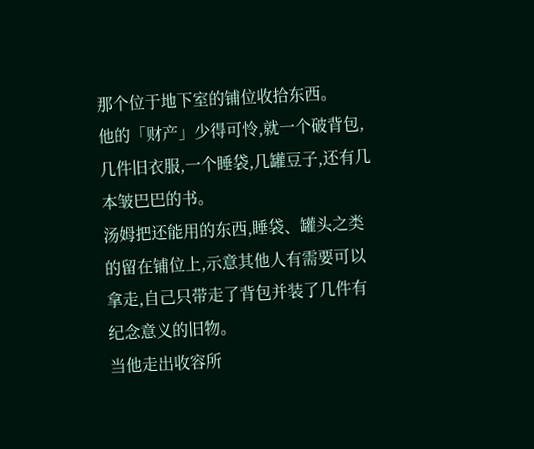那个位于地下室的铺位收拾东西。
他的「财产」少得可怜,就一个破背包,几件旧衣服,一个睡袋,几罐豆子,还有几本皱巴巴的书。
汤姆把还能用的东西,睡袋、罐头之类的留在铺位上,示意其他人有需要可以拿走,自己只带走了背包并装了几件有纪念意义的旧物。
当他走出收容所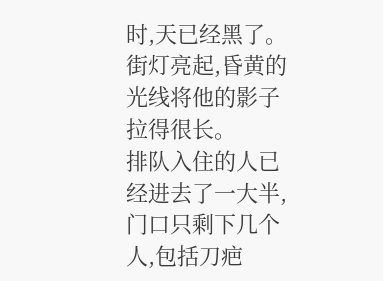时,天已经黑了。
街灯亮起,昏黄的光线将他的影子拉得很长。
排队入住的人已经进去了一大半,门口只剩下几个人,包括刀疤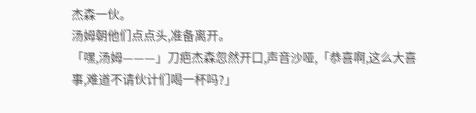杰森一伙。
汤姆朝他们点点头,准备离开。
「嘿,汤姆———」刀疤杰森忽然开口,声音沙哑,「恭喜啊,这么大喜事,难道不请伙计们喝一杯吗?」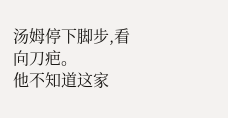汤姆停下脚步,看向刀疤。
他不知道这家